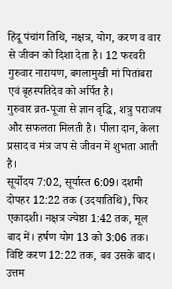हिंदू पंचांग तिथि, नक्षत्र, योग, करण व वार से जीवन को दिशा देता है। 12 फरवरी गुरुवार नारायण, बगलामुखी मां पितांबरा एवं बृहस्पतिदेव को अर्पित है।
गुरुवार व्रत-पूजा से ज्ञान वृद्धि, शत्रु पराजय और सफलता मिलती है। पीला दान, केला प्रसाद व मंत्र जप से जीवन में शुभता आती है।
सूर्योदय 7:02, सूर्यास्त 6:09। दशमी दोपहर 12:22 तक (उदयातिथि), फिर एकादशी। नक्षत्र ज्येष्ठा 1:42 तक, मूल बाद में। हर्षण योग 13 को 3:06 तक। विष्टि करण 12:22 तक, बव उसके बाद।
उत्तम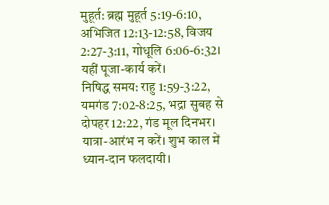मुहूर्त: ब्रह्म मुहूर्त 5:19-6:10, अभिजित 12:13-12:58, विजय 2:27-3:11, गोधूलि 6:06-6:32। यहीं पूजा-कार्य करें।
निषिद्ध समय: राहु 1:59-3:22, यमगंड 7:02-8:25, भद्रा सुबह से दोपहर 12:22, गंड मूल दिनभर। यात्रा-आरंभ न करें। शुभ काल में ध्यान-दान फलदायी।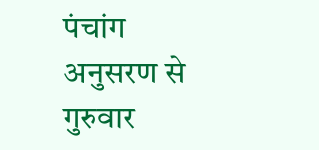पंचांग अनुसरण से गुरुवार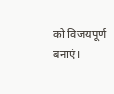को विजयपूर्ण बनाएं।